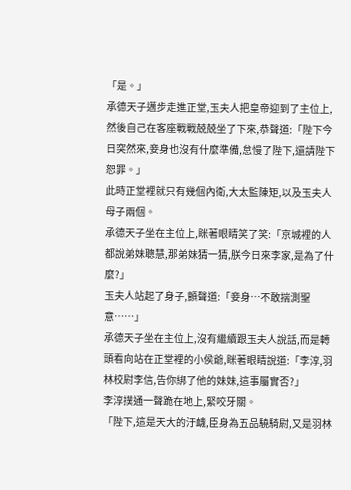「是。」
承德天子邁步走進正堂,玉夫人把皇帝迎到了主位上,然後自己在客座戰戰兢兢坐了下來,恭聲道:「陛下今日突然來,妾身也沒有什麼準備,怠慢了陛下,還請陛下恕罪。」
此時正堂裡就只有幾個內衛,大太監陳矩,以及玉夫人母子兩個。
承德天子坐在主位上,眯著眼睛笑了笑:「京城裡的人都說弟妹聰慧,那弟妹猜一猜,朕今日來李家,是為了什麼?」
玉夫人站起了身子,顫聲道:「妾身…不敢揣測聖意……」
承德天子坐在主位上,沒有繼續跟玉夫人說話,而是轉頭看向站在正堂裡的小侯爺,眯著眼睛說道:「李淳,羽林校尉李信,告你綁了他的妹妹,這事屬實否?」
李淳撲通一聲跪在地上,緊咬牙關。
「陛下,這是天大的汙衊,臣身為五品驍騎尉,又是羽林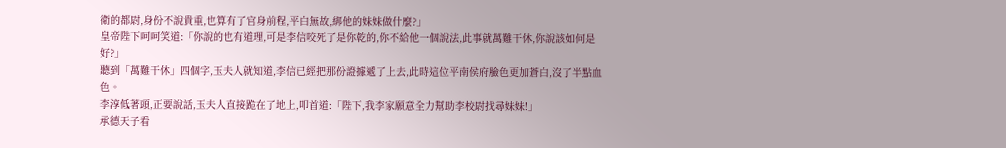衛的都尉,身份不說貴重,也算有了官身前程,平白無故,綁他的妹妹做什麼?」
皇帝陛下呵呵笑道:「你說的也有道理,可是李信咬死了是你乾的,你不給他一個說法,此事就萬難干休,你說該如何是好?」
聽到「萬難干休」四個字,玉夫人就知道,李信已經把那份證據遞了上去,此時這位平南侯府臉色更加蒼白,沒了半點血色。
李淳低著頭,正要說話,玉夫人直接跪在了地上,叩首道:「陛下,我李家願意全力幫助李校尉找尋妹妹!」
承德天子看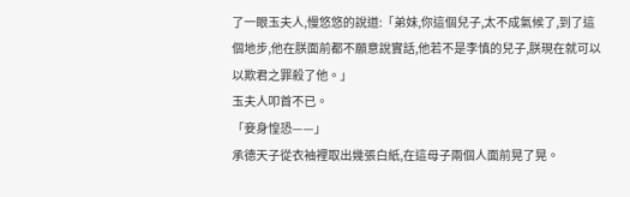了一眼玉夫人,慢悠悠的說道:「弟妹,你這個兒子,太不成氣候了,到了這個地步,他在朕面前都不願意說實話,他若不是李慎的兒子,朕現在就可以以欺君之罪殺了他。」
玉夫人叩首不已。
「妾身惶恐——」
承德天子從衣袖裡取出幾張白紙,在這母子兩個人面前晃了晃。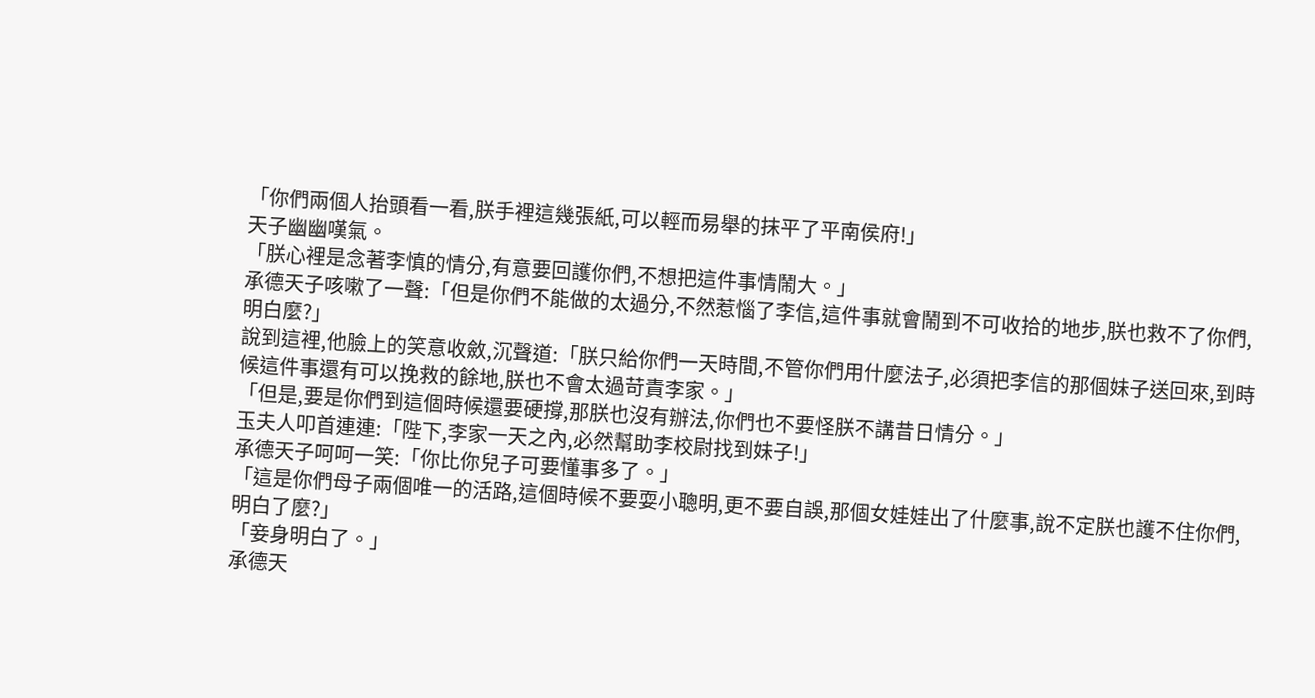「你們兩個人抬頭看一看,朕手裡這幾張紙,可以輕而易舉的抹平了平南侯府!」
天子幽幽嘆氣。
「朕心裡是念著李慎的情分,有意要回護你們,不想把這件事情鬧大。」
承德天子咳嗽了一聲:「但是你們不能做的太過分,不然惹惱了李信,這件事就會鬧到不可收拾的地步,朕也救不了你們,明白麼?」
說到這裡,他臉上的笑意收斂,沉聲道:「朕只給你們一天時間,不管你們用什麼法子,必須把李信的那個妹子送回來,到時候這件事還有可以挽救的餘地,朕也不會太過苛責李家。」
「但是,要是你們到這個時候還要硬撐,那朕也沒有辦法,你們也不要怪朕不講昔日情分。」
玉夫人叩首連連:「陛下,李家一天之內,必然幫助李校尉找到妹子!」
承德天子呵呵一笑:「你比你兒子可要懂事多了。」
「這是你們母子兩個唯一的活路,這個時候不要耍小聰明,更不要自誤,那個女娃娃出了什麼事,說不定朕也護不住你們,明白了麼?」
「妾身明白了。」
承德天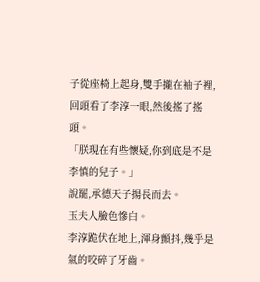子從座椅上起身,雙手攏在袖子裡,回頭看了李淳一眼,然後搖了搖頭。
「朕現在有些懷疑,你到底是不是李慎的兒子。」
說罷,承德天子揚長而去。
玉夫人臉色慘白。
李淳跪伏在地上,渾身顫抖,幾乎是氣的咬碎了牙齒。